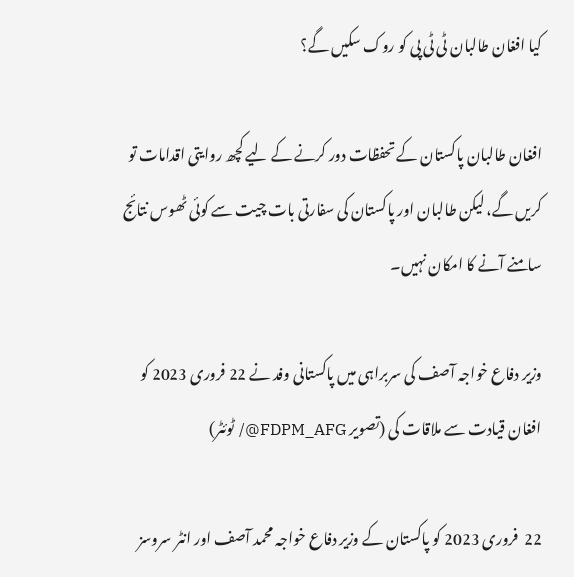کیا افغان طالبان ٹی ٹی پی کو روک سکیں گے؟

افغان طالبان پاکستان کے تحفظات دور کرنے کے لیے کچھ روایتی اقدامات تو کریں گے، لیکن طالبان اور پاکستان کی سفارتی بات چیت سے کوئی ٹھوس نتائج سامنے آنے کا امکان نہیں۔

وزیر دفاع خواجہ آصف کی سربراہی میں پاکستانی وفد نے 22 فروری 2023 کو افغان قیادت سے ملاقات کی (تصویر FDPM_AFG@/ ٹوئٹر)

22  فروری 2023 کو پاکستان کے وزیر دفاع خواجہ محمد آصف اور انٹر سروسز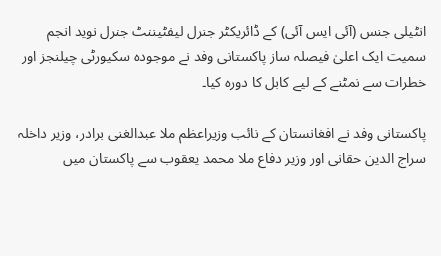انٹیلی جنس (آئی ایس آئی) کے ڈائریکٹر جنرل لیفٹیننٹ جنرل نوید انجم سمیت ایک اعلیٰ فیصلہ ساز پاکستانی وفد نے موجودہ سکیورٹی چیلنجز اور خطرات سے نمٹنے کے لیے کابل کا دورہ کیا۔

پاکستانی وفد نے افغانستان کے نائب وزیراعظم ملا عبدالغنی برادر، وزیر داخلہ سراج الدین حقانی اور وزیر دفاع ملا محمد یعقوب سے پاکستان میں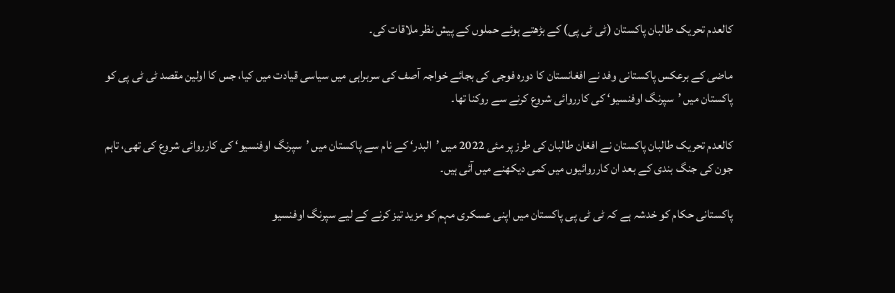کالعدم تحریک طالبان پاکستان (ٹی ٹی پی) کے بڑھتے ہوئے حملوں کے پیش نظر ملاقات کی۔

ماضی کے برعکس پاکستانی وفد نے افغانستان کا دورہ فوجی کی بجائے خواجہ آصف کی سربراہی میں سیاسی قیادت میں کیا، جس کا اولین مقصد ٹی ٹی پی کو پاکستان میں ’سپرنگ اوفنسیو‘ کی کارروائی شروع کرنے سے روکنا تھا۔

کالعدم تحریک طالبان پاکستان نے افغان طالبان کی طرز پر مئی 2022 میں ’البدر‘ کے نام سے پاکستان میں ’سپرنگ اوفنسیو‘ کی کارروائی شروع کی تھی، تاہم جون کی جنگ بندی کے بعد ان کارروائیوں میں کمی دیکھنے میں آئی ہیں۔

پاکستانی حکام کو خدشہ ہے کہ ٹی ٹی پی پاکستان میں اپنی عسکری مہم کو مزید تیز کرنے کے لیے سپرنگ اوفنسیو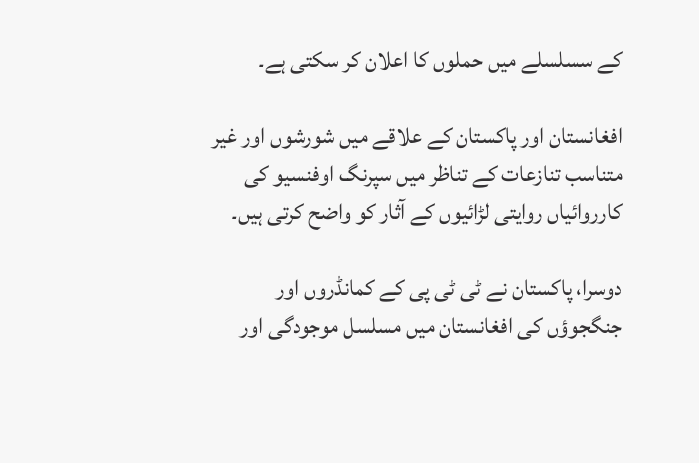کے سسلسلے میں حملوں کا اعلان کر سکتی ہے۔

افغانستان اور پاکستان کے علاقے میں شورشوں اور غیر متناسب تنازعات کے تناظر میں سپرنگ اوفنسیو کی کارروائیاں روایتی لڑائیوں کے آثار کو واضح کرتی ہیں۔

دوسرا، پاکستان نے ٹی ٹی پی کے کمانڈروں اور جنگجوؤں کی افغانستان میں مسلسل موجودگی اور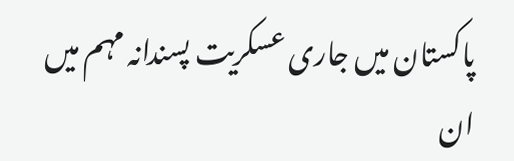پاکستان میں جاری عسکریت پسندانہ مہم میں ان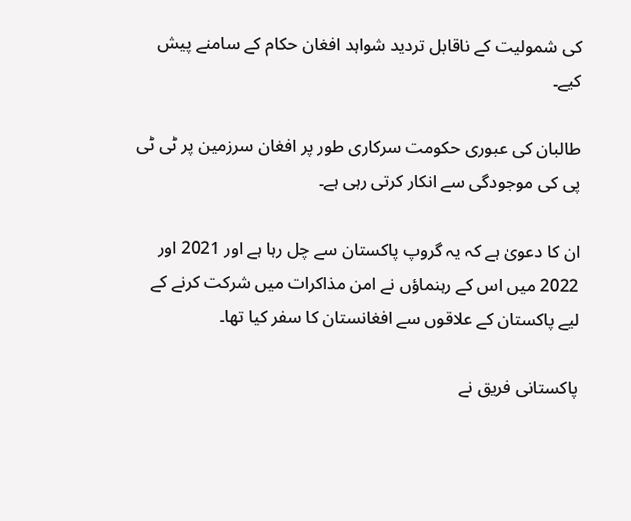کی شمولیت کے ناقابل تردید شواہد افغان حکام کے سامنے پیش کیے۔

طالبان کی عبوری حکومت سرکاری طور پر افغان سرزمین پر ٹی ٹی پی کی موجودگی سے انکار کرتی رہی ہے۔

ان کا دعویٰ ہے کہ یہ گروپ پاکستان سے چل رہا ہے اور 2021 اور 2022 میں اس کے رہنماؤں نے امن مذاکرات میں شرکت کرنے کے لیے پاکستان کے علاقوں سے افغانستان کا سفر کیا تھا۔

پاکستانی فریق نے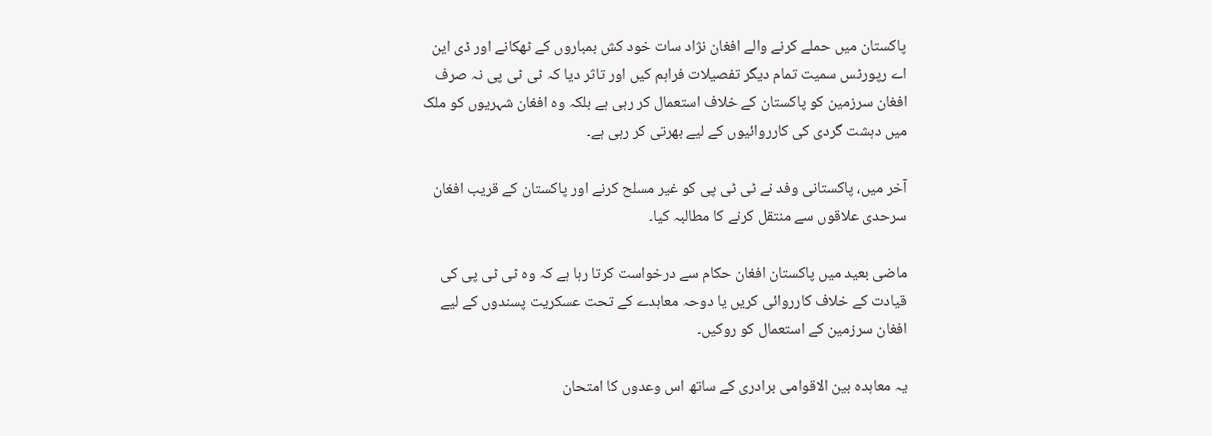پاکستان میں حملے کرنے والے افغان نژاد سات خود کش بمباروں کے ٹھکانے اور ڈی این اے رپورٹس سمیت تمام دیگر تفصیلات فراہم کیں اور تاثر دیا کہ ٹی ٹی پی نہ صرف افغان سرزمین کو پاکستان کے خلاف استعمال کر رہی ہے بلکہ وہ افغان شہریوں کو ملک میں دہشت گردی کی کارروائیوں کے لیے بھرتی کر رہی ہے۔

آخر میں، پاکستانی وفد نے ٹی ٹی پی کو غیر مسلح کرنے اور پاکستان کے قریب افغان سرحدی علاقوں سے منتقل کرنے کا مطالبہ کیا۔

ماضی بعید میں پاکستان افغان حکام سے درخواست کرتا رہا ہے کہ وہ ٹی ٹی پی کی قیادت کے خلاف کارروائی کریں یا دوحہ معاہدے کے تحت عسکریت پسندوں کے لیے افغان سرزمین کے استعمال کو روکیں۔

یہ معاہدہ بین الاقوامی برادری کے ساتھ اس وعدوں کا امتحان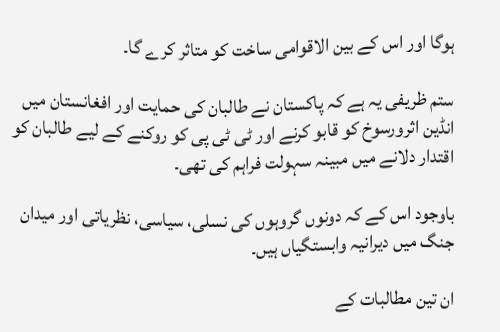ہوگا اور اس کے بین الاقوامی ساخت کو متاثر کرے گا۔

ستم ظریفی یہ ہے کہ پاکستان نے طالبان کی حمایت اور افغانستان میں انڈین اثرورسوخ کو قابو کرنے اور ٹی ٹی پی کو روکنے کے لیے طالبان کو اقتدار دلانے میں مبینہ سہولت فراہم کی تھی۔

باوجود اس کے کہ دونوں گروہوں کی نسلی، سیاسی، نظریاتی اور میدان جنگ میں دیرانیہ وابستگیاں ہیں۔

ان تین مطالبات کے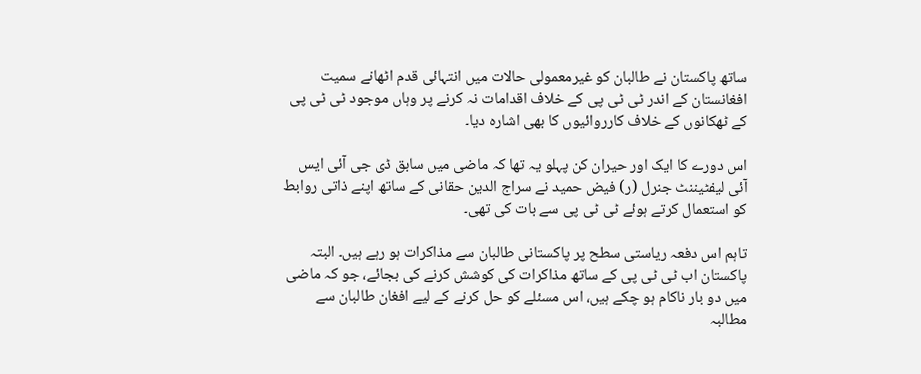ساتھ پاکستان نے طالبان کو غیرمعمولی حالات میں انتہائی قدم اٹھانے سمیت افغانستان کے اندر ٹی ٹی پی کے خلاف اقدامات نہ کرنے پر وہاں موجود ٹی ٹی پی کے ٹھکانوں کے خلاف کارروائیوں کا بھی اشارہ دیا۔

اس دورے کا ایک اور حیران کن پہلو یہ تھا کہ ماضی میں سابق ڈی جی آئی ایس آئی لیفٹیننٹ جنرل (ر) فیض حمید نے سراج الدین حقانی کے ساتھ اپنے ذاتی روابط کو استعمال کرتے ہوئے ٹی ٹی پی سے بات کی تھی۔

تاہم اس دفعہ ریاستی سطح پر پاکستانی طالبان سے مذاکرات ہو رہے ہیں۔ البتہ پاکستان اب ٹی ٹی پی کے ساتھ مذاکرات کی کوشش کرنے کی بجائے، جو کہ ماضی میں دو بار ناکام ہو چکے ہیں، اس مسئلے کو حل کرنے کے لیے افغان طالبان سے مطالبہ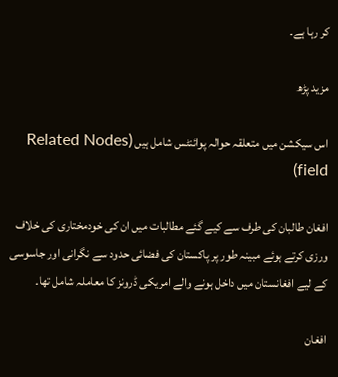کر رہا ہے۔

مزید پڑھ

اس سیکشن میں متعلقہ حوالہ پوائنٹس شامل ہیں (Related Nodes field)

افغان طالبان کی طرف سے کیے گئے مطالبات میں ان کی خودمختاری کی خلاف ورزی کرتے ہوئے مبینہ طور پر پاکستان کی فضائی حدود سے نگرانی اور جاسوسی کے لیے افغانستان میں داخل ہونے والے امریکی ڈرونز کا معاملہ شامل تھا۔

افغان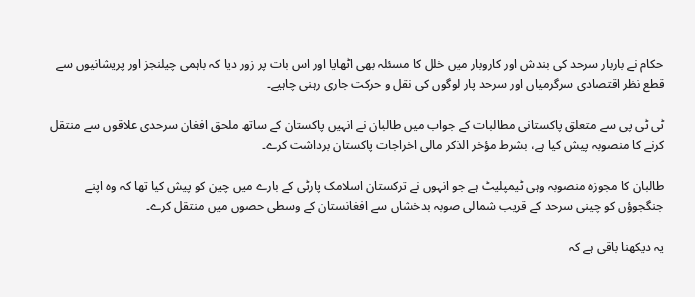حکام نے باربار سرحد کی بندش اور کاروبار میں خلل کا مسئلہ بھی اٹھایا اور اس بات پر زور دیا کہ باہمی چیلنجز اور پریشانیوں سے قطع نظر اقتصادی سرگرمیاں اور سرحد پار لوگوں کی نقل و حرکت جاری رہنی چاہیے۔

ٹی ٹی پی سے متعلق پاکستانی مطالبات کے جواب میں طالبان نے انہیں پاکستان کے ساتھ ملحق افغان سرحدی علاقوں سے منتقل کرنے کا منصوبہ پیش کیا ہے، بشرط مؤخر الذکر مالی اخراجات پاکستان برداشت کرے۔

طالبان کا مجوزہ منصوبہ وہی ٹیمپلیٹ ہے جو انہوں نے ترکستان اسلامک پارٹی کے بارے میں چین کو پیش کیا تھا کہ وہ اپنے جنگجوؤں کو چینی سرحد کے قریب شمالی صوبہ بدخشاں سے افغانستان کے وسطی حصوں میں منتقل کرے۔

یہ دیکھنا باقی ہے کہ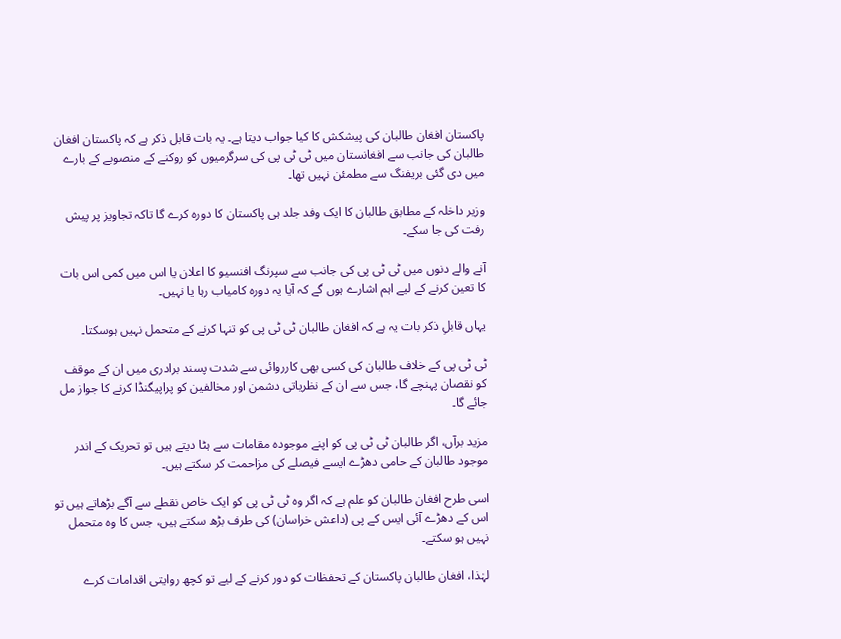پاکستان افغان طالبان کی پیشکش کا کیا جواب دیتا ہے۔ یہ بات قابل ذکر ہے کہ پاکستان افغان طالبان کی جانب سے افغانستان میں ٹی ٹی پی کی سرگرمیوں کو روکنے کے منصوبے کے بارے میں دی گئی بریفنگ سے مطمئن نہیں تھا۔

وزیر داخلہ کے مطابق طالبان کا ایک وفد جلد ہی پاکستان کا دورہ کرے گا تاکہ تجاویز پر پیش رفت کی جا سکے۔

آنے والے دنوں میں ٹی ٹی پی کی جانب سے سپرنگ افنسیو کا اعلان یا اس میں کمی اس بات کا تعین کرنے کے لیے اہم اشارے ہوں گے کہ آیا یہ دورہ کامیاب رہا یا نہیں۔

یہاں قابلِ ذکر بات یہ ہے کہ افغان طالبان ٹی ٹی پی کو تنہا کرنے کے متحمل نہیں ہوسکتا۔

ٹی ٹی پی کے خلاف طالبان کی کسی بھی کارروائی سے شدت پسند برادری میں ان کے موقف کو نقصان پہنچے گا، جس سے ان کے نظریاتی دشمن اور مخالفین کو پراپیگنڈا کرنے کا جواز مل جائے گا۔

مزید برآں، اگر طالبان ٹی ٹی پی کو اپنے موجودہ مقامات سے ہٹا دیتے ہیں تو تحریک کے اندر موجود طالبان کے حامی دھڑے ایسے فیصلے کی مزاحمت کر سکتے ہیں۔

اسی طرح افغان طالبان کو علم ہے کہ اگر وہ ٹی ٹی پی کو ایک خاص نقطے سے آگے بڑھاتے ہیں تو اس کے دھڑے آئی ایس کے پی (داعش خراسان) کی طرف بڑھ سکتے ہیں، جس کا وہ متحمل نہیں ہو سکتے۔

لہٰذا، افغان طالبان پاکستان کے تحفظات کو دور کرنے کے لیے تو کچھ روایتی اقدامات کرے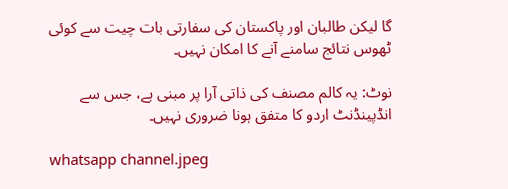گا لیکن طالبان اور پاکستان کی سفارتی بات چیت سے کوئی ٹھوس نتائج سامنے آنے کا امکان نہیں۔

نوٹ: یہ کالم مصنف کی ذاتی آرا پر مبنی ہے، جس سے انڈپینڈنٹ اردو کا متفق ہونا ضروری نہیں۔

whatsapp channel.jpeg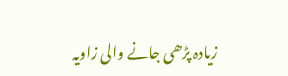زیادہ پڑھی جانے والی زاویہ